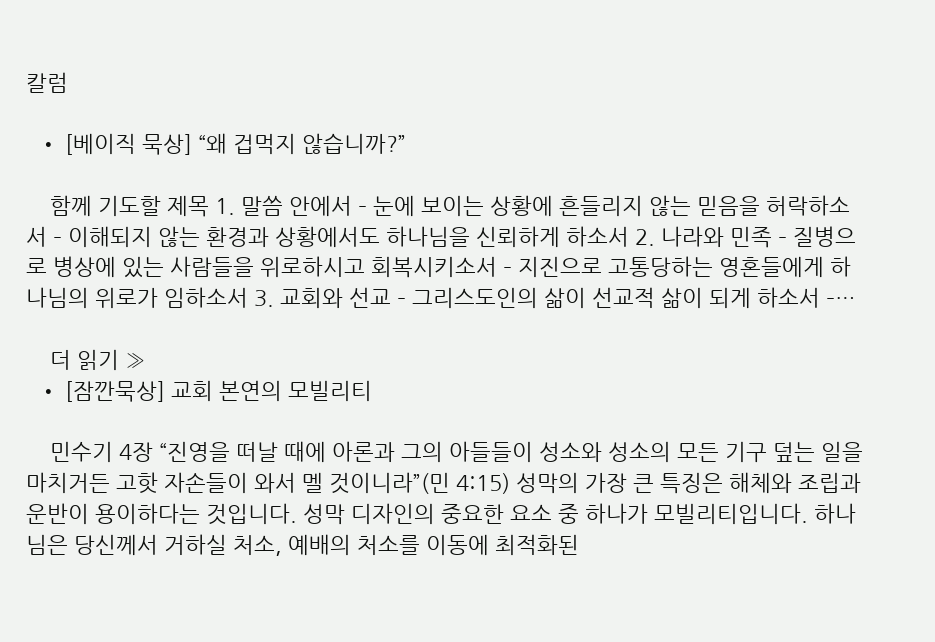칼럼

  • [베이직 묵상] “왜 겁먹지 않습니까?”

    함께 기도할 제목 1. 말씀 안에서 – 눈에 보이는 상황에 흔들리지 않는 믿음을 허락하소서 – 이해되지 않는 환경과 상황에서도 하나님을 신뢰하게 하소서 2. 나라와 민족 – 질병으로 병상에 있는 사람들을 위로하시고 회복시키소서 – 지진으로 고통당하는 영혼들에게 하나님의 위로가 임하소서 3. 교회와 선교 – 그리스도인의 삶이 선교적 삶이 되게 하소서 –…

    더 읽기 »
  • [잠깐묵상] 교회 본연의 모빌리티

    민수기 4장 “진영을 떠날 때에 아론과 그의 아들들이 성소와 성소의 모든 기구 덮는 일을 마치거든 고핫 자손들이 와서 멜 것이니라”(민 4:15) 성막의 가장 큰 특징은 해체와 조립과 운반이 용이하다는 것입니다. 성막 디자인의 중요한 요소 중 하나가 모빌리티입니다. 하나님은 당신께서 거하실 처소, 예배의 처소를 이동에 최적화된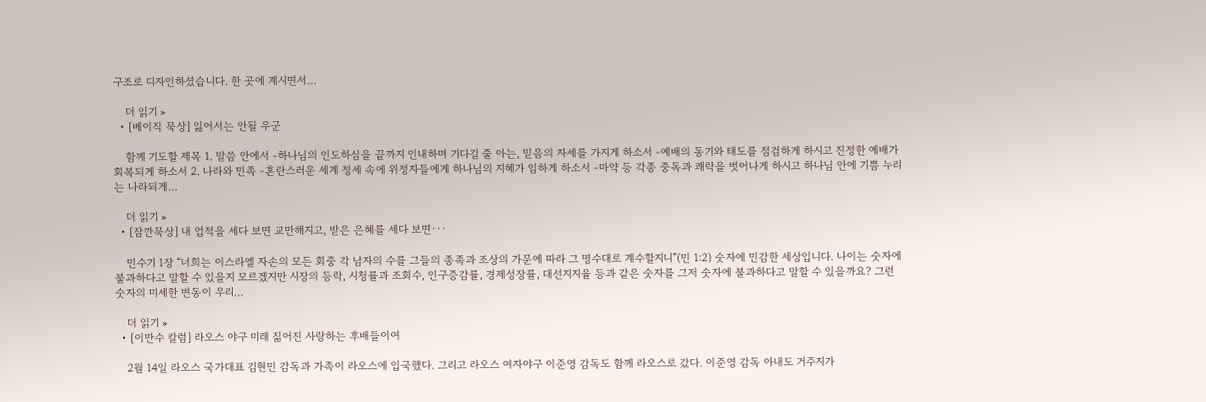구조로 디자인하셨습니다. 한 곳에 계시면서…

    더 읽기 »
  • [베이직 묵상] 잃어서는 안될 우군

    함께 기도할 제목 1. 말씀 안에서 -하나님의 인도하심을 끝까지 인내하며 기다길 줄 아는, 믿음의 자세를 가지게 하소서 -예배의 동기와 태도를 점검하게 하시고 진정한 예배가 회복되게 하소서 2. 나라와 민족 -혼란스러운 세계 정세 속에 위정자들에게 하나님의 지혜가 임하게 하소서 -마약 등 각종 중독과 쾌락을 벗어나게 하시고 하나님 안에 기쁨 누리는 나라되게…

    더 읽기 »
  • [잠깐묵상] 내 업적을 세다 보면 교만해지고, 받은 은혜를 세다 보면···

    민수기 1장 “너희는 이스라엘 자손의 모든 회중 각 남자의 수를 그들의 종족과 조상의 가문에 따라 그 명수대로 계수할지니”(민 1:2) 숫자에 민감한 세상입니다. 나이는 숫자에 불과하다고 말할 수 있을지 모르겠지만 시장의 등락, 시청률과 조회수, 인구증감률, 경제성장률, 대선지지율 등과 같은 숫자를 그저 숫자에 불과하다고 말할 수 있을까요? 그런 숫자의 미세한 변동이 우리…

    더 읽기 »
  • [이만수 칼럼] 라오스 야구 미래 짊어진 사랑하는 후배들이여

    2월 14일 라오스 국가대표 김현민 감독과 가족이 라오스에 입국했다. 그리고 라오스 여자야구 이준영 감독도 함께 라오스로 갔다. 이준영 감독 아내도 거주지가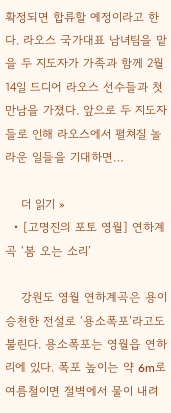확정되면 합류할 예정이라고 한다. 라오스 국가대표 남녀팀을 맡을 두 지도자가 가족과 함께 2월 14일 드디어 라오스 선수들과 첫 만남을 가졌다. 앞으로 두 지도자들로 인해 라오스에서 펼쳐질 놀라운 일들을 기대하면…

    더 읽기 »
  • [고명진의 포토 영월] 연하계곡 ‘봄 오는 소리’

    강원도 영월 연하계곡은 용이 승천한 전설로 ‘용소폭포’라고도 불린다. 용소폭포는 영월읍 연하리에 있다. 폭포 높이는 약 6m로 여름철이면 절벽에서 물이 내려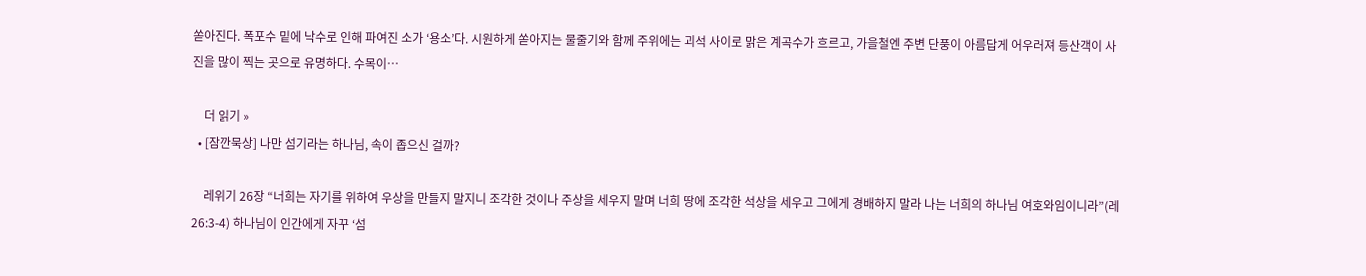쏟아진다. 폭포수 밑에 낙수로 인해 파여진 소가 ‘용소’다. 시원하게 쏟아지는 물줄기와 함께 주위에는 괴석 사이로 맑은 계곡수가 흐르고, 가을철엔 주변 단풍이 아름답게 어우러져 등산객이 사진을 많이 찍는 곳으로 유명하다. 수목이…

    더 읽기 »
  • [잠깐묵상] 나만 섬기라는 하나님, 속이 좁으신 걸까?

    레위기 26장 “너희는 자기를 위하여 우상을 만들지 말지니 조각한 것이나 주상을 세우지 말며 너희 땅에 조각한 석상을 세우고 그에게 경배하지 말라 나는 너희의 하나님 여호와임이니라”(레 26:3-4) 하나님이 인간에게 자꾸 ‘섬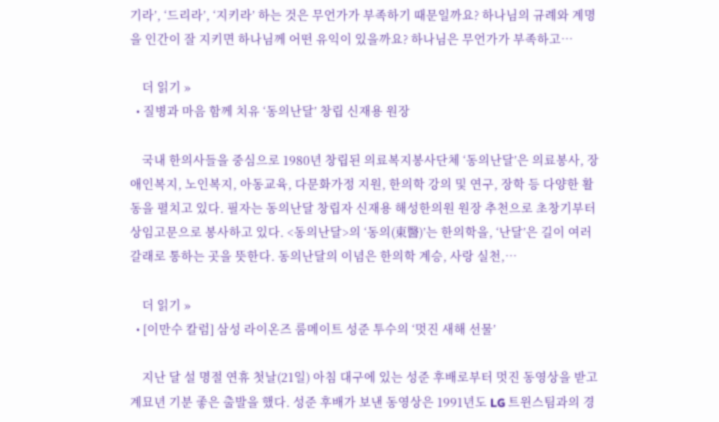기라’, ‘드리라’, ‘지키라’ 하는 것은 무언가가 부족하기 때문일까요? 하나님의 규례와 계명을 인간이 잘 지키면 하나님께 어떤 유익이 있을까요? 하나님은 무언가가 부족하고…

    더 읽기 »
  • 질병과 마음 함께 치유 ‘동의난달’ 창립 신재용 원장

    국내 한의사들을 중심으로 1980년 창립된 의료복지봉사단체 ‘동의난달’은 의료봉사, 장애인복지, 노인복지, 아동교육, 다문화가정 지원, 한의학 강의 및 연구, 장학 등 다양한 활동을 펼치고 있다. 필자는 동의난달 창립자 신재용 해성한의원 원장 추천으로 초창기부터 상임고문으로 봉사하고 있다. <동의난달>의 ‘동의(東醫)’는 한의학을, ‘난달’은 길이 여러 갈래로 통하는 곳을 뜻한다. 동의난달의 이념은 한의학 계승, 사랑 실천,…

    더 읽기 »
  • [이만수 칼럼] 삼성 라이온즈 룸메이트 성준 투수의 ‘멋진 새해 선물’

    지난 달 설 명절 연휴 첫날(21일) 아침 대구에 있는 성준 후배로부터 멋진 동영상을 받고 계묘년 기분 좋은 출발을 했다. 성준 후배가 보낸 동영상은 1991년도 LG 트윈스팀과의 경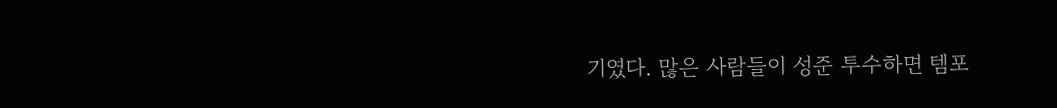기였다. 많은 사람들이 성준 투수하면 템포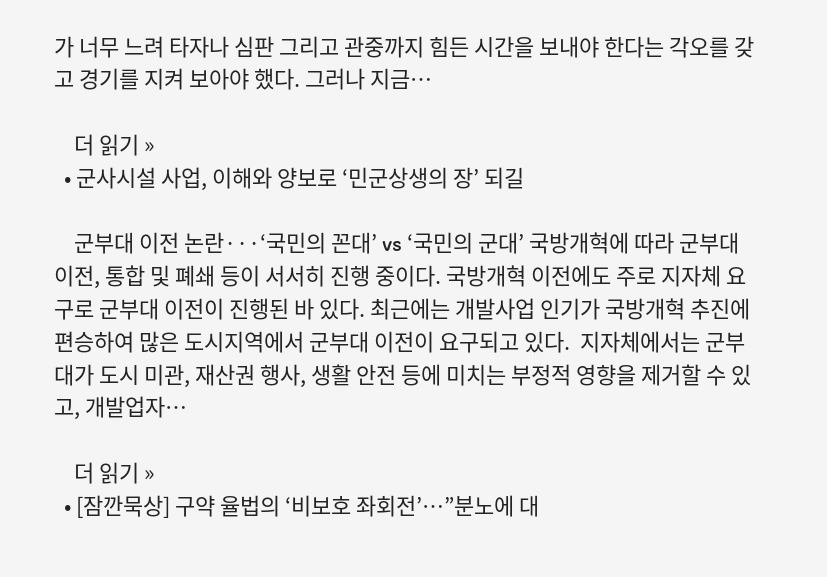가 너무 느려 타자나 심판 그리고 관중까지 힘든 시간을 보내야 한다는 각오를 갖고 경기를 지켜 보아야 했다. 그러나 지금…

    더 읽기 »
  • 군사시설 사업, 이해와 양보로 ‘민군상생의 장’ 되길

    군부대 이전 논란···‘국민의 꼰대’ vs ‘국민의 군대’ 국방개혁에 따라 군부대 이전, 통합 및 폐쇄 등이 서서히 진행 중이다. 국방개혁 이전에도 주로 지자체 요구로 군부대 이전이 진행된 바 있다. 최근에는 개발사업 인기가 국방개혁 추진에 편승하여 많은 도시지역에서 군부대 이전이 요구되고 있다.  지자체에서는 군부대가 도시 미관, 재산권 행사, 생활 안전 등에 미치는 부정적 영향을 제거할 수 있고, 개발업자…

    더 읽기 »
  • [잠깐묵상] 구약 율법의 ‘비보호 좌회전’…”분노에 대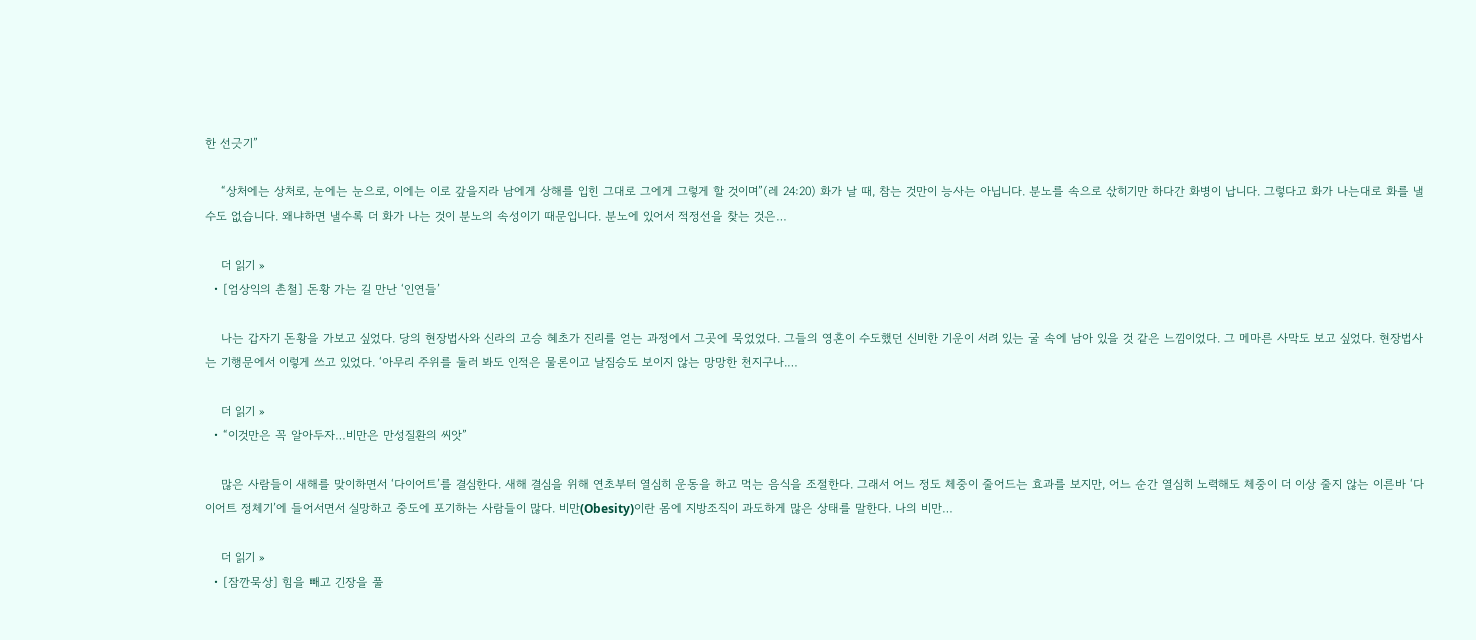한 선긋기”

    “상처에는 상처로, 눈에는 눈으로, 이에는 이로 갚을지라 남에게 상해를 입힌 그대로 그에게 그렇게 할 것이며”(레 24:20) 화가 날 때, 참는 것만이 능사는 아닙니다. 분노를 속으로 삯히기만 하다간 화병이 납니다. 그렇다고 화가 나는대로 화를 낼 수도 없습니다. 왜냐하면 낼수록 더 화가 나는 것이 분노의 속성이기 때문입니다. 분노에 있어서 적정선을 찾는 것은…

    더 읽기 »
  • [엄상익의 촌철] 돈황 가는 길 만난 ‘인연들’

    나는 갑자기 돈황을 가보고 싶었다. 당의 현장법사와 신라의 고승 혜초가 진리를 얻는 과정에서 그곳에 묵었었다. 그들의 영혼이 수도했던 신비한 기운이 서려 있는 굴 속에 남아 있을 것 같은 느낌이었다. 그 메마른 사막도 보고 싶었다. 현장법사는 기행문에서 이렇게 쓰고 있었다. ‘아무리 주위를 둘러 봐도 인적은 물론이고 날짐승도 보이지 않는 망망한 천지구나.…

    더 읽기 »
  • “이것만은 꼭 알아두자…비만은 만성질환의 씨앗”

    많은 사람들이 새해를 맞이하면서 ‘다이어트’를 결심한다. 새해 결심을 위해 연초부터 열심히 운동을 하고 먹는 음식을 조절한다. 그래서 어느 정도 체중이 줄어드는 효과를 보지만, 어느 순간 열심히 노력해도 체중이 더 이상 줄지 않는 이른바 ‘다이어트 정체기’에 들어서면서 실망하고 중도에 포기하는 사람들이 많다. 비만(Obesity)이란 몸에 지방조직이 과도하게 많은 상태를 말한다. 나의 비만…

    더 읽기 »
  • [잠깐묵상] 힘을 빼고 긴장을 풀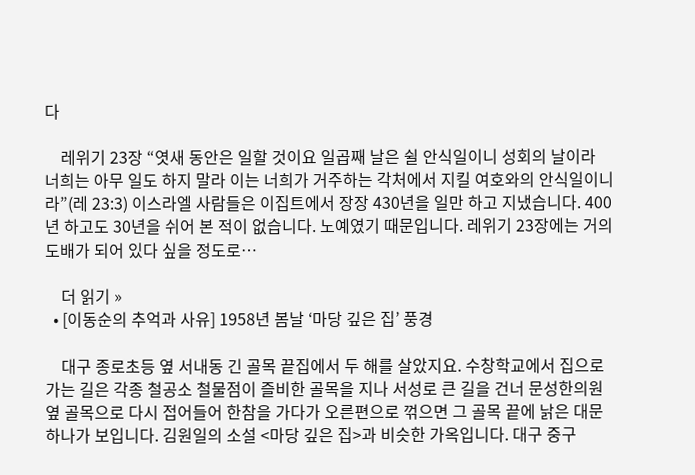다

    레위기 23장 “엿새 동안은 일할 것이요 일곱째 날은 쉴 안식일이니 성회의 날이라 너희는 아무 일도 하지 말라 이는 너희가 거주하는 각처에서 지킬 여호와의 안식일이니라”(레 23:3) 이스라엘 사람들은 이집트에서 장장 430년을 일만 하고 지냈습니다. 400년 하고도 30년을 쉬어 본 적이 없습니다. 노예였기 때문입니다. 레위기 23장에는 거의 도배가 되어 있다 싶을 정도로…

    더 읽기 »
  • [이동순의 추억과 사유] 1958년 봄날 ‘마당 깊은 집’ 풍경

    대구 종로초등 옆 서내동 긴 골목 끝집에서 두 해를 살았지요. 수창학교에서 집으로 가는 길은 각종 철공소 철물점이 즐비한 골목을 지나 서성로 큰 길을 건너 문성한의원 옆 골목으로 다시 접어들어 한참을 가다가 오른편으로 꺾으면 그 골목 끝에 낡은 대문 하나가 보입니다. 김원일의 소설 <마당 깊은 집>과 비슷한 가옥입니다. 대구 중구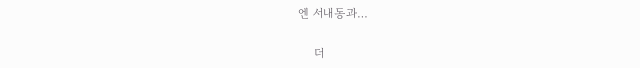엔 서내동과…

    더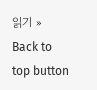읽기 »
Back to top button